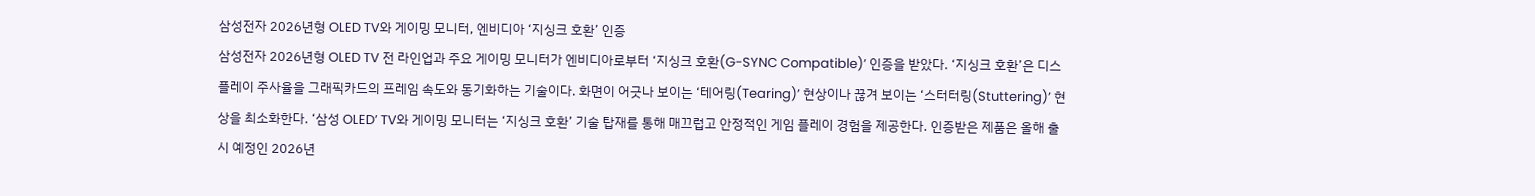삼성전자 2026년형 OLED TV와 게이밍 모니터, 엔비디아 ‘지싱크 호환’ 인증
삼성전자 2026년형 OLED TV 전 라인업과 주요 게이밍 모니터가 엔비디아로부터 ‘지싱크 호환(G-SYNC Compatible)’ 인증을 받았다. ‘지싱크 호환’은 디스플레이 주사율을 그래픽카드의 프레임 속도와 동기화하는 기술이다. 화면이 어긋나 보이는 ‘테어링(Tearing)’ 현상이나 끊겨 보이는 ‘스터터링(Stuttering)’ 현상을 최소화한다. ‘삼성 OLED’ TV와 게이밍 모니터는 ‘지싱크 호환’ 기술 탑재를 통해 매끄럽고 안정적인 게임 플레이 경험을 제공한다. 인증받은 제품은 올해 출시 예정인 2026년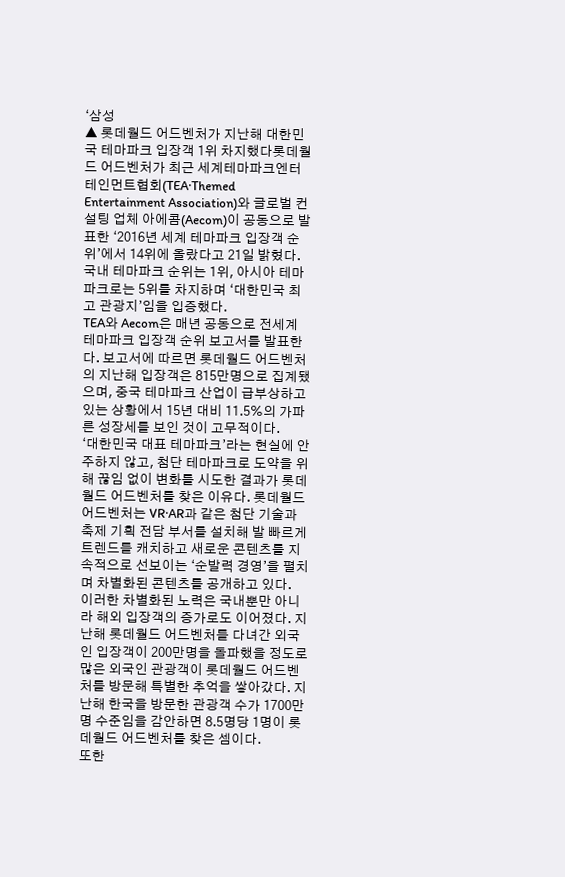‘삼성
▲ 롯데월드 어드벤처가 지난해 대한민국 테마파크 입장객 1위 차지했다롯데월드 어드벤처가 최근 세계테마파크엔터테인먼트협회(TEA·Themed Entertainment Association)와 글로벌 컨설팅 업체 아에콤(Aecom)이 공동으로 발표한 ‘2016년 세계 테마파크 입장객 순위’에서 14위에 올랐다고 21일 밝혔다. 국내 테마파크 순위는 1위, 아시아 테마파크로는 5위를 차지하며 ‘대한민국 최고 관광지’임을 입증했다.
TEA와 Aecom은 매년 공동으로 전세계 테마파크 입장객 순위 보고서를 발표한다. 보고서에 따르면 롯데월드 어드벤처의 지난해 입장객은 815만명으로 집계됐으며, 중국 테마파크 산업이 급부상하고 있는 상황에서 15년 대비 11.5%의 가파른 성장세를 보인 것이 고무적이다.
‘대한민국 대표 테마파크’라는 현실에 안주하지 않고, 첨단 테마파크로 도약을 위해 끊임 없이 변화를 시도한 결과가 롯데월드 어드벤처를 찾은 이유다. 롯데월드 어드벤처는 VR·AR과 같은 첨단 기술과 축제 기획 전담 부서를 설치해 발 빠르게 트렌드를 캐치하고 새로운 콘텐츠를 지속적으로 선보이는 ‘순발력 경영’을 펼치며 차별화된 콘텐츠를 공개하고 있다.
이러한 차별화된 노력은 국내뿐만 아니라 해외 입장객의 증가로도 이어졌다. 지난해 롯데월드 어드벤처를 다녀간 외국인 입장객이 200만명을 돌파했을 정도로 많은 외국인 관광객이 롯데월드 어드벤처를 방문해 특별한 추억을 쌓아갔다. 지난해 한국을 방문한 관광객 수가 1700만명 수준임을 감안하면 8.5명당 1명이 롯데월드 어드벤처를 찾은 셈이다.
또한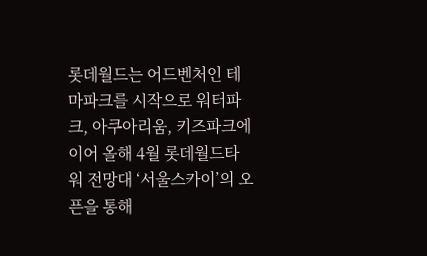롯데월드는 어드벤처인 테마파크를 시작으로 워터파크, 아쿠아리움, 키즈파크에 이어 올해 4월 롯데월드타워 전망대 ‘서울스카이’의 오픈을 통해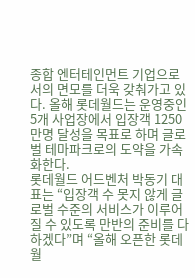종합 엔터테인먼트 기업으로서의 면모를 더욱 갖춰가고 있다. 올해 롯데월드는 운영중인 5개 사업장에서 입장객 1250만명 달성을 목표로 하며 글로벌 테마파크로의 도약을 가속화한다.
롯데월드 어드벤처 박동기 대표는 “입장객 수 못지 않게 글로벌 수준의 서비스가 이루어질 수 있도록 만반의 준비를 다하겠다”며 “올해 오픈한 롯데월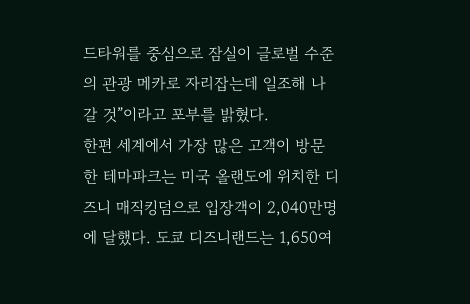드타워를 중심으로 잠실이 글로벌 수준의 관광 메카로 자리잡는데 일조해 나갈 것”이라고 포부를 밝혔다.
한편 세계에서 가장 많은 고객이 방문한 테마파크는 미국 올랜도에 위치한 디즈니 매직킹덤으로 입장객이 2,040만명에 달했다. 도쿄 디즈니랜드는 1,650여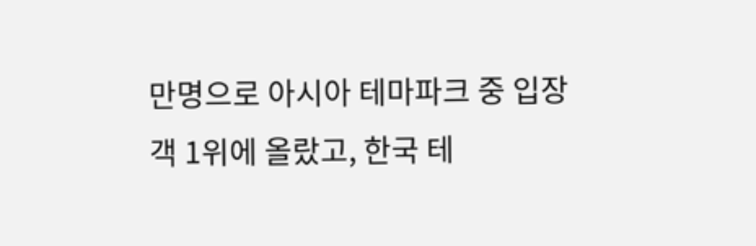만명으로 아시아 테마파크 중 입장객 1위에 올랐고, 한국 테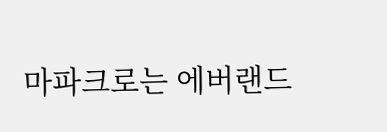마파크로는 에버랜드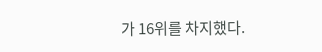가 16위를 차지했다.